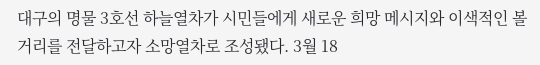대구의 명물 3호선 하늘열차가 시민들에게 새로운 희망 메시지와 이색적인 볼거리를 전달하고자 소망열차로 조성됐다. 3월 18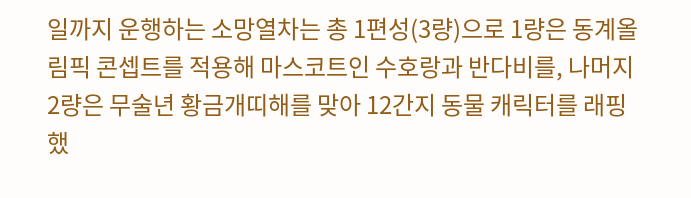일까지 운행하는 소망열차는 총 1편성(3량)으로 1량은 동계올림픽 콘셉트를 적용해 마스코트인 수호랑과 반다비를, 나머지 2량은 무술년 황금개띠해를 맞아 12간지 동물 캐릭터를 래핑했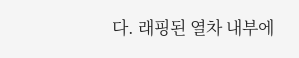다. 래핑된 열차 내부에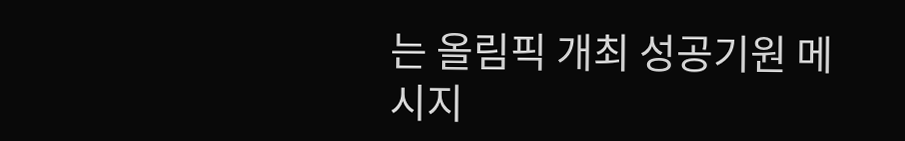는 올림픽 개최 성공기원 메시지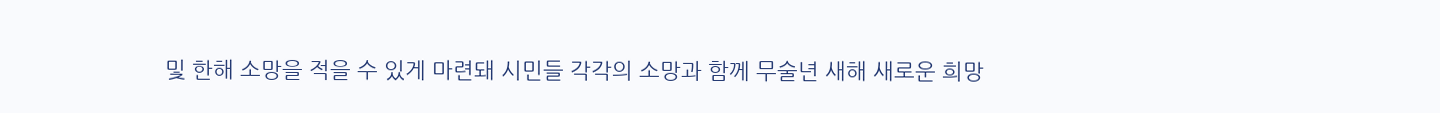및 한해 소망을 적을 수 있게 마련돼 시민들 각각의 소망과 함께 무술년 새해 새로운 희망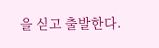을 싣고 출발한다.